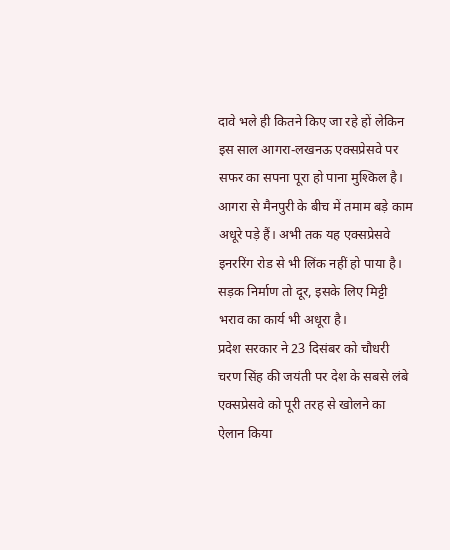दावे भले ही कितने किए जा रहे हों लेकिन इस साल आगरा-लखनऊ एक्सप्रेसवे पर सफर का सपना पूरा हो पाना मुश्किल है। आगरा से मैनपुरी के बीच में तमाम बड़े काम अधूरे पड़े हैं। अभी तक यह एक्सप्रेसवे इनररिंग रोड से भी लिंक नहीं हो पाया है। सड़क निर्माण तो दूर, इसके लिए मिट्टी भराव का कार्य भी अधूरा है।
प्रदेश सरकार ने 23 दिसंबर को चौधरी चरण सिंह की जयंती पर देश के सबसे लंबे एक्सप्रेसवे को पूरी तरह से खोलने का ऐलान किया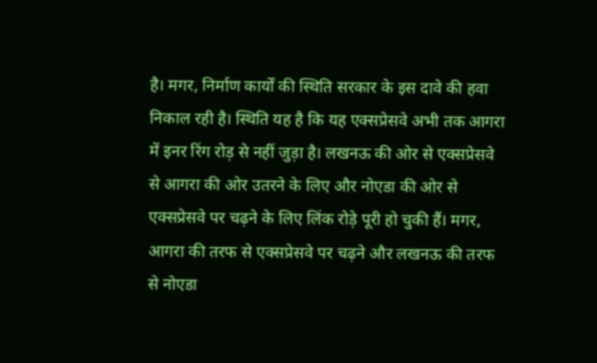है। मगर, निर्माण कार्यों की स्थिति सरकार के इस दावे की हवा निकाल रही है। स्थिति यह है कि यह एक्सप्रेसवे अभी तक आगरा में इनर रिंग रोड़ से नहीं जुड़ा है। लखनऊ की ओर से एक्सप्रेसवे से आगरा की ओर उतरने के लिए और नोएडा की ओर से एक्सप्रेसवे पर चढ़ने के लिए लिंक रोड़े पूरी हो चुकी हैं। मगर, आगरा की तरफ से एक्सप्रेसवे पर चढ़ने और लखनऊ की तरफ से नोएडा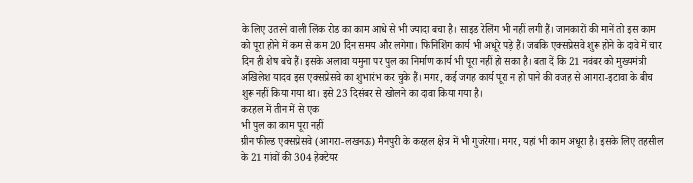के लिए उतरने वाली लिंक रोड का काम आधे से भी ज्यादा बचा है। साइड रेलिंग भी नहीं लगी हैं। जानकारों की मानें तो इस काम को पूरा होने में कम से कम 20 दिन समय और लगेगा। फिनिशिंग कार्य भी अधूरे पड़े हैं। जबकि एक्सप्रेसवे शुरू होने के दावे में चार दिन ही शेष बचे हैं। इसके अलावा यमुना पर पुल का निर्माण कार्य भी पूरा नहीं हो सका है। बता दें कि 21 नवंबर को मुख्यमंत्री अखिलेश यादव इस एक्सप्रेसवे का शुभारंभ कर चुके हैं। मगर, कई जगह कार्य पूरा न हो पाने की वजह से आगरा-इटावा के बीच शुरू नहीं किया गया था। इसे 23 दिसंबर से खोलने का दावा किया गया है।
करहल में तीन में से एक
भी पुल का काम पूरा नहीं
ग्रीन फील्ड एक्सप्रेसवे (आगरा-लखनऊ) मैनपुरी के करहल क्षेत्र में भी गुजरेगा। मगर, यहां भी काम अधूरा है। इसके लिए तहसील के 21 गांवों की 304 हेक्टेयर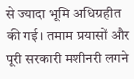से ज्यादा भूमि अधिग्रहीत की गई। तमाम प्रयासों और पूरी सरकारी मशीनरी लगने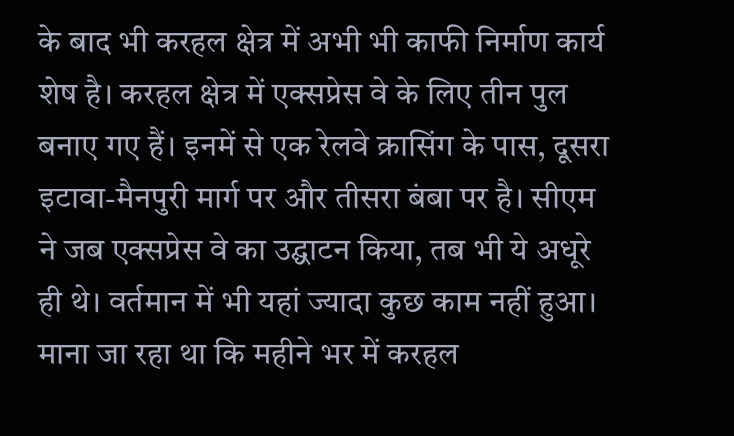के बाद भी करहल क्षेत्र में अभी भी काफी निर्माण कार्य शेष है। करहल क्षेत्र में एक्सप्रेस वे के लिए तीन पुल बनाए गए हैं। इनमें से एक रेलवे क्रासिंग के पास, दूसरा इटावा-मैनपुरी मार्ग पर और तीसरा बंबा पर है। सीएम ने जब एक्सप्रेस वे का उद्घाटन किया, तब भी ये अधूरे ही थे। वर्तमान में भी यहां ज्यादा कुछ काम नहीं हुआ। माना जा रहा था कि महीने भर में करहल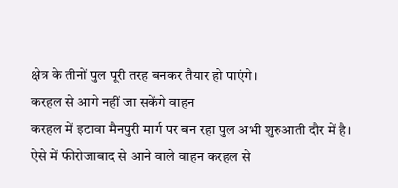क्षेत्र के तीनों पुल पूरी तरह बनकर तैयार हो पाएंगे।
करहल से आगे नहीं जा सकेंगे वाहन
करहल में इटावा मैनपुरी मार्ग पर बन रहा पुल अभी शुरुआती दौर में है। ऐसे में फीरोजाबाद से आने वाले वाहन करहल से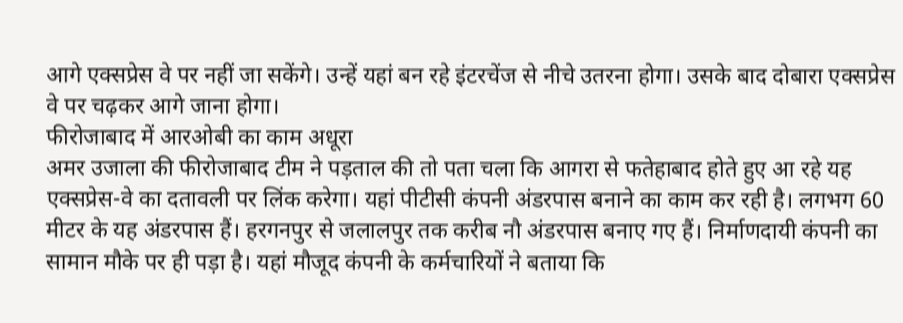आगे एक्सप्रेस वे पर नहीं जा सकेंगे। उन्हें यहां बन रहे इंटरचेंज से नीचे उतरना होगा। उसके बाद दोबारा एक्सप्रेस वे पर चढ़कर आगे जाना होगा।
फीरोजाबाद में आरओबी का काम अधूरा
अमर उजाला की फीरोजाबाद टीम ने पड़ताल की तो पता चला कि आगरा से फतेहाबाद होते हुए आ रहे यह एक्सप्रेस-वे का दतावली पर लिंक करेगा। यहां पीटीसी कंपनी अंडरपास बनाने का काम कर रही है। लगभग 60 मीटर के यह अंडरपास हैं। हरगनपुर से जलालपुर तक करीब नौ अंडरपास बनाए गए हैं। निर्माणदायी कंपनी का सामान मौके पर ही पड़ा है। यहां मौजूद कंपनी के कर्मचारियों ने बताया कि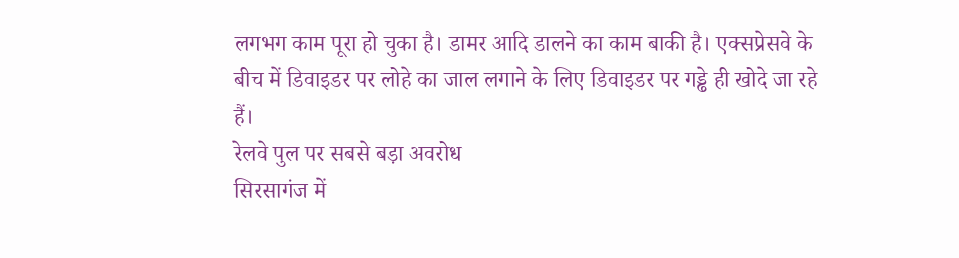लगभग काम पूरा हो चुका है। डामर आदि डालने का काम बाकी है। एक्सप्रेसवे के बीच में डिवाइडर पर लोहे का जाल लगाने के लिए डिवाइडर पर गड्ढे ही खोदे जा रहे हैं।
रेलवे पुल पर सबसे बड़ा अवरोध
सिरसागंज में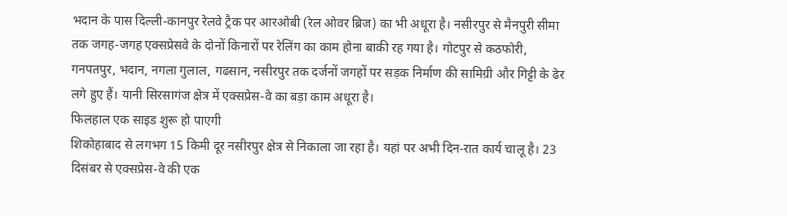भदान के पास दिल्ली-कानपुर रेलवे ट्रैक पर आरओबी (रेल ओवर ब्रिज) का भी अधूरा है। नसीरपुर से मैनपुरी सीमा तक जगह-जगह एक्सप्रेसवे के दोनों किनारों पर रेलिंग का काम होना बाकी रह गया है। गोटपुर से कठफोरी, गनपतपुर, भदान, नगला गुलाल, गढसान, नसीरपुर तक दर्जनों जगहों पर सड़क निर्माण की सामिग्री और गिट्टी के ढेर लगे हुए हैं। यानी सिरसागंज क्षेत्र में एक्सप्रेस-वे का बड़ा काम अधूरा है।
फिलहाल एक साइड शुरू हो पाएगी
शिकोहाबाद से लगभग 15 किमी दूर नसीरपुर क्षेत्र से निकाला जा रहा है। यहां पर अभी दिन-रात कार्य चालू है। 23 दिसंबर से एक्सप्रेस-वे की एक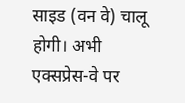साइड (वन वे) चालू होगी। अभी एक्सप्रेस-वे पर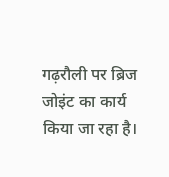गढ़रौली पर ब्रिज जोइंट का कार्य किया जा रहा है।